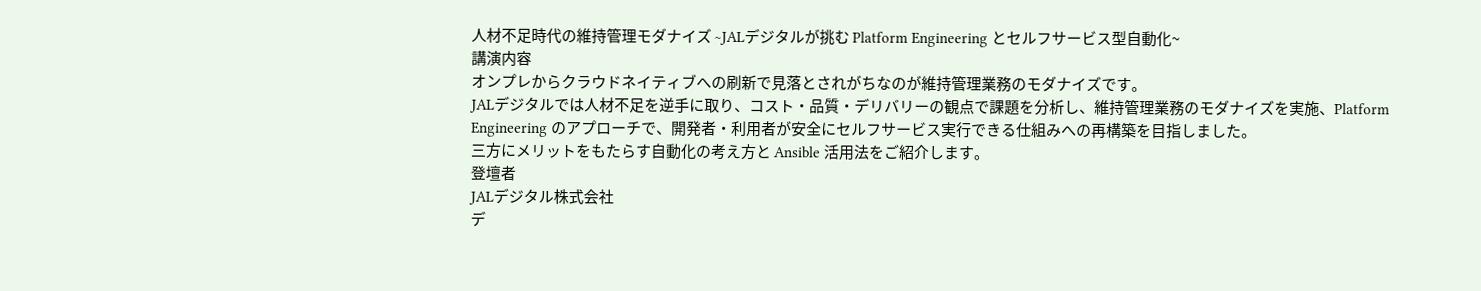人材不足時代の維持管理モダナイズ ~JALデジタルが挑む Platform Engineering とセルフサービス型自動化~
講演内容
オンプレからクラウドネイティブへの刷新で見落とされがちなのが維持管理業務のモダナイズです。
JALデジタルでは人材不足を逆手に取り、コスト・品質・デリバリーの観点で課題を分析し、維持管理業務のモダナイズを実施、Platform Engineering のアプローチで、開発者・利用者が安全にセルフサービス実行できる仕組みへの再構築を目指しました。
三方にメリットをもたらす自動化の考え方と Ansible 活用法をご紹介します。
登壇者
JALデジタル株式会社
デ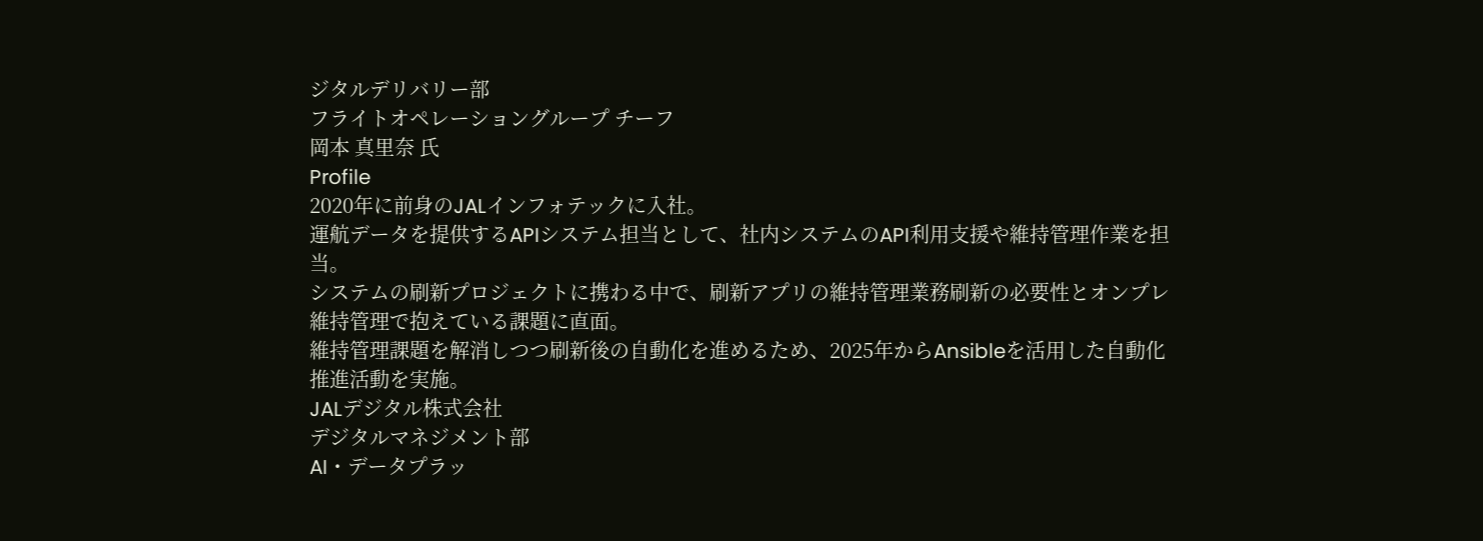ジタルデリバリー部
フライトオペレーショングループ チーフ
岡本 真里奈 氏
Profile
2020年に前身のJALインフォテックに入社。
運航データを提供するAPIシステム担当として、社内システムのAPI利用支援や維持管理作業を担当。
システムの刷新プロジェクトに携わる中で、刷新アプリの維持管理業務刷新の必要性とオンプレ維持管理で抱えている課題に直面。
維持管理課題を解消しつつ刷新後の自動化を進めるため、2025年からAnsibleを活用した自動化推進活動を実施。
JALデジタル株式会社
デジタルマネジメント部
AI・データプラッ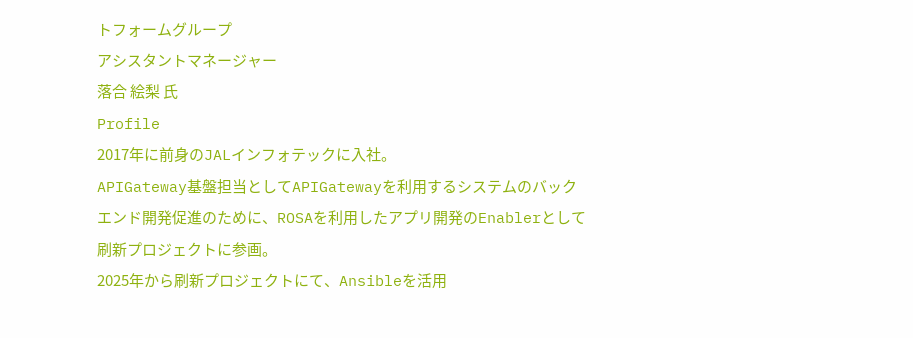トフォームグループ
アシスタントマネージャー
落合 絵梨 氏
Profile
2017年に前身のJALインフォテックに入社。
APIGateway基盤担当としてAPIGatewayを利用するシステムのバックエンド開発促進のために、ROSAを利用したアプリ開発のEnablerとして刷新プロジェクトに参画。
2025年から刷新プロジェクトにて、Ansibleを活用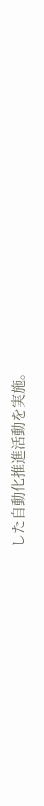した自動化推進活動を実施。